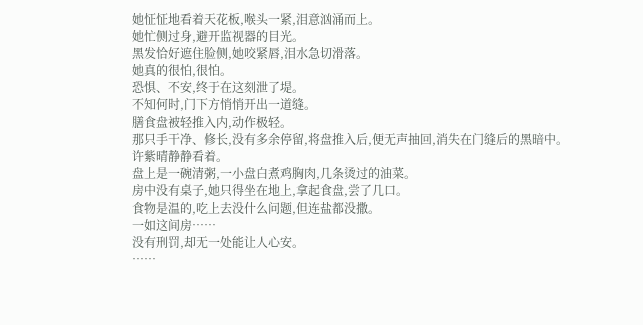她怔怔地看着天花板,喉头一紧,泪意汹涌而上。
她忙侧过身,避开监视器的目光。
黑发恰好遮住脸侧,她咬紧唇,泪水急切滑落。
她真的很怕,很怕。
恐惧、不安,终于在这刻泄了堤。
不知何时,门下方悄悄开出一道缝。
膳食盘被轻推入内,动作极轻。
那只手干净、修长,没有多余停留,将盘推入后,便无声抽回,消失在门缝后的黑暗中。
许紫晴静静看着。
盘上是一碗清粥,一小盘白煮鸡胸肉,几条烫过的油菜。
房中没有桌子,她只得坐在地上,拿起食盘,尝了几口。
食物是温的,吃上去没什么问题,但连盐都没撒。
一如这间房……
没有刑罚,却无一处能让人心安。
……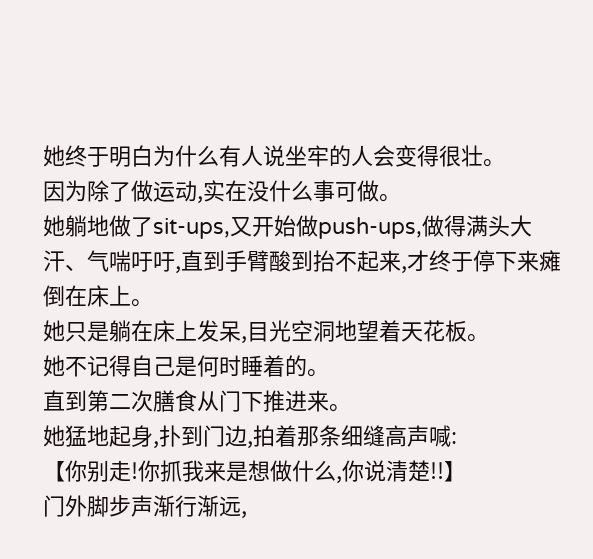她终于明白为什么有人说坐牢的人会变得很壮。
因为除了做运动,实在没什么事可做。
她躺地做了sit-ups,又开始做push-ups,做得满头大汗、气喘吁吁,直到手臂酸到抬不起来,才终于停下来瘫倒在床上。
她只是躺在床上发呆,目光空洞地望着天花板。
她不记得自己是何时睡着的。
直到第二次膳食从门下推进来。
她猛地起身,扑到门边,拍着那条细缝高声喊:
【你别走!你抓我来是想做什么,你说清楚!!】
门外脚步声渐行渐远,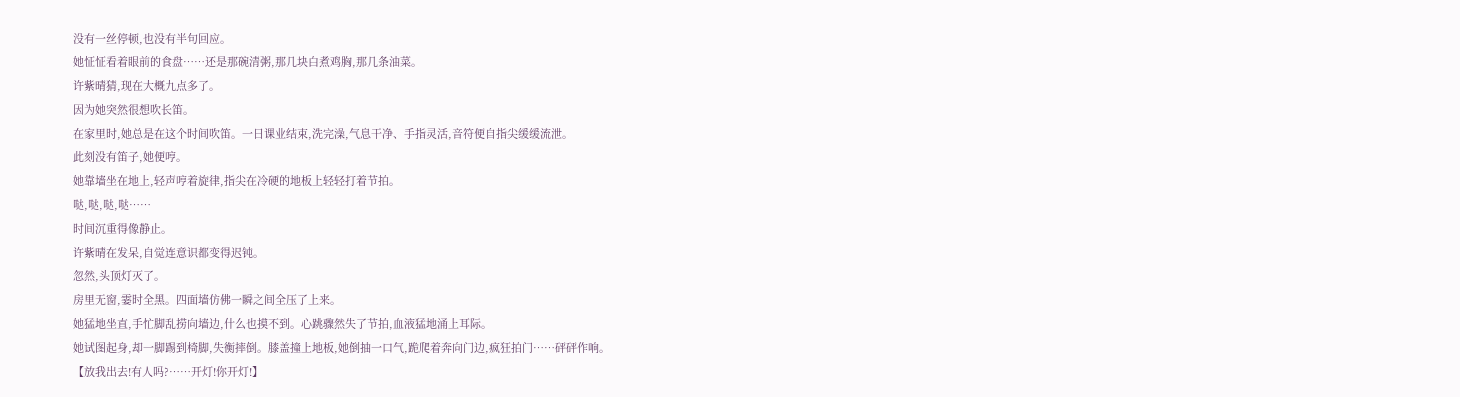没有一丝停顿,也没有半句回应。
她怔怔看着眼前的食盘……还是那碗清粥,那几块白煮鸡胸,那几条油菜。
许紫晴猜,现在大概九点多了。
因为她突然很想吹长笛。
在家里时,她总是在这个时间吹笛。一日课业结束,洗完澡,气息干净、手指灵活,音符便自指尖缓缓流泄。
此刻没有笛子,她便哼。
她靠墙坐在地上,轻声哼着旋律,指尖在冷硬的地板上轻轻打着节拍。
哒,哒,哒,哒……
时间沉重得像静止。
许紫晴在发呆,自觉连意识都变得迟钝。
忽然,头顶灯灭了。
房里无窗,霎时全黑。四面墙仿佛一瞬之间全压了上来。
她猛地坐直,手忙脚乱捞向墙边,什么也摸不到。心跳骤然失了节拍,血液猛地涌上耳际。
她试图起身,却一脚踢到椅脚,失衡摔倒。膝盖撞上地板,她倒抽一口气,跪爬着奔向门边,疯狂拍门……砰砰作响。
【放我出去!有人吗?……开灯!你开灯!】